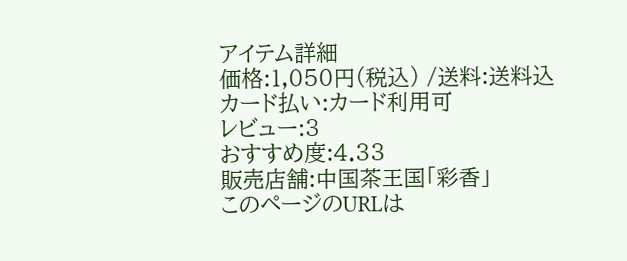アイテム詳細
価格:1,050円(税込) /送料:送料込
カード払い:カード利用可
レビュー:3
おすすめ度:4.33
販売店舗:中国茶王国「彩香」
このページのURLは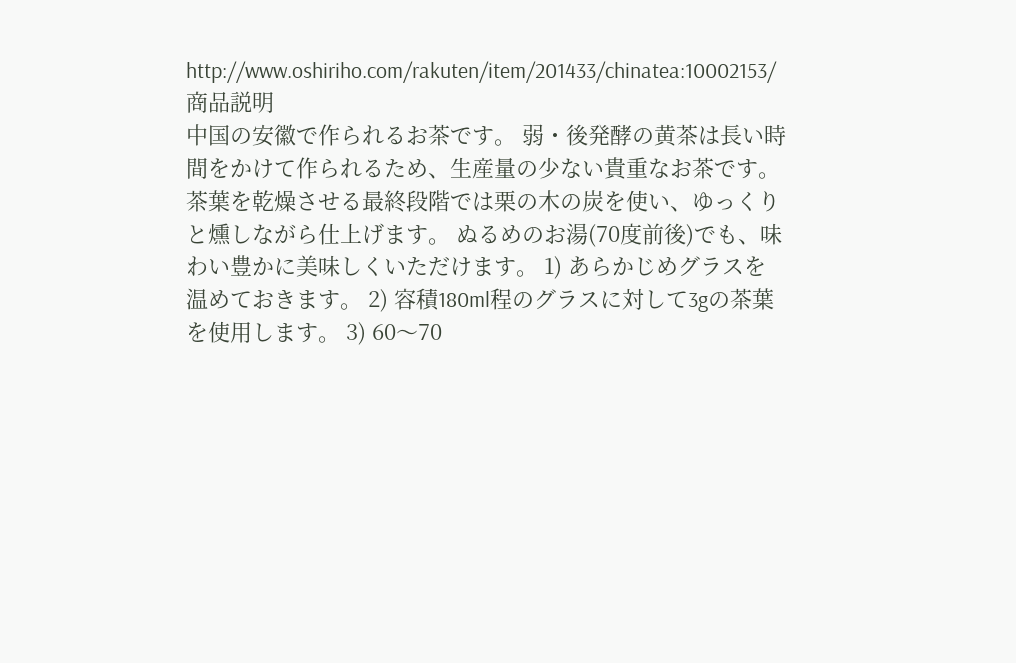http://www.oshiriho.com/rakuten/item/201433/chinatea:10002153/
商品説明
中国の安徽で作られるお茶です。 弱・後発酵の黄茶は長い時間をかけて作られるため、生産量の少ない貴重なお茶です。茶葉を乾燥させる最終段階では栗の木の炭を使い、ゆっくりと燻しながら仕上げます。 ぬるめのお湯(70度前後)でも、味わい豊かに美味しくいただけます。 1) あらかじめグラスを温めておきます。 2) 容積180ml程のグラスに対して3gの茶葉を使用します。 3) 60〜70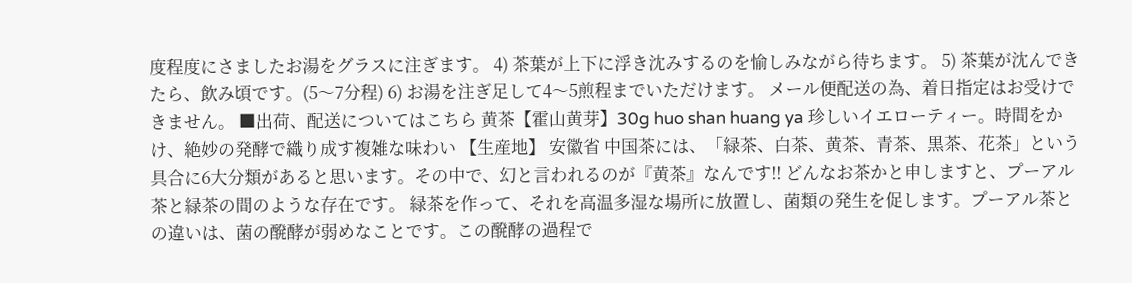度程度にさましたお湯をグラスに注ぎます。 4) 茶葉が上下に浮き沈みするのを愉しみながら待ちます。 5) 茶葉が沈んできたら、飲み頃です。(5〜7分程) 6) お湯を注ぎ足して4〜5煎程までいただけます。 メール便配送の為、着日指定はお受けできません。 ■出荷、配送についてはこちら 黄茶【霍山黄芽】30g huo shan huang ya 珍しいイエローティー。時間をかけ、絶妙の発酵で織り成す複雑な味わい 【生産地】 安徽省 中国茶には、「緑茶、白茶、黄茶、青茶、黒茶、花茶」という具合に6大分類があると思います。その中で、幻と言われるのが『黄茶』なんです!! どんなお茶かと申しますと、プーアル茶と緑茶の間のような存在です。 緑茶を作って、それを高温多湿な場所に放置し、菌類の発生を促します。プーアル茶との違いは、菌の醗酵が弱めなことです。この醗酵の過程で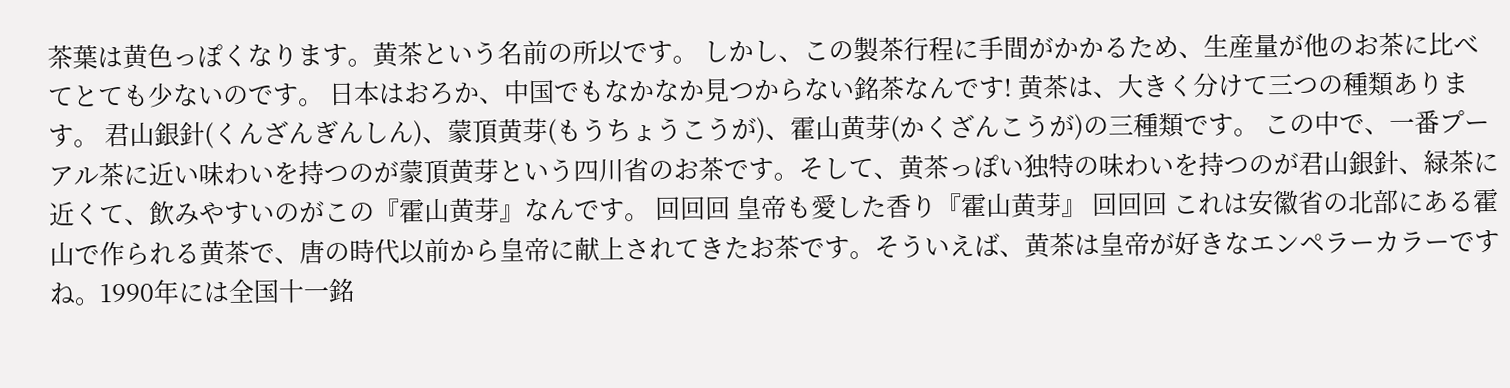茶葉は黄色っぽくなります。黄茶という名前の所以です。 しかし、この製茶行程に手間がかかるため、生産量が他のお茶に比べてとても少ないのです。 日本はおろか、中国でもなかなか見つからない銘茶なんです! 黄茶は、大きく分けて三つの種類あります。 君山銀針(くんざんぎんしん)、蒙頂黄芽(もうちょうこうが)、霍山黄芽(かくざんこうが)の三種類です。 この中で、一番プーアル茶に近い味わいを持つのが蒙頂黄芽という四川省のお茶です。そして、黄茶っぽい独特の味わいを持つのが君山銀針、緑茶に近くて、飲みやすいのがこの『霍山黄芽』なんです。 回回回 皇帝も愛した香り『霍山黄芽』 回回回 これは安徽省の北部にある霍山で作られる黄茶で、唐の時代以前から皇帝に献上されてきたお茶です。そういえば、黄茶は皇帝が好きなエンペラーカラーですね。1990年には全国十一銘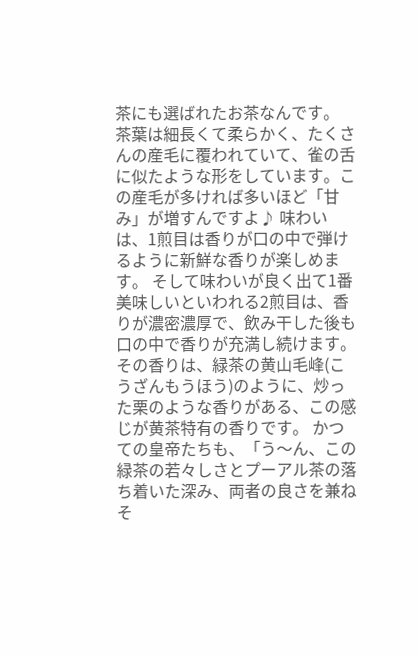茶にも選ばれたお茶なんです。 茶葉は細長くて柔らかく、たくさんの産毛に覆われていて、雀の舌に似たような形をしています。この産毛が多ければ多いほど「甘み」が増すんですよ♪ 味わいは、1煎目は香りが口の中で弾けるように新鮮な香りが楽しめます。 そして味わいが良く出て1番美味しいといわれる2煎目は、香りが濃密濃厚で、飲み干した後も口の中で香りが充満し続けます。 その香りは、緑茶の黄山毛峰(こうざんもうほう)のように、炒った栗のような香りがある、この感じが黄茶特有の香りです。 かつての皇帝たちも、「う〜ん、この緑茶の若々しさとプーアル茶の落ち着いた深み、両者の良さを兼ねそ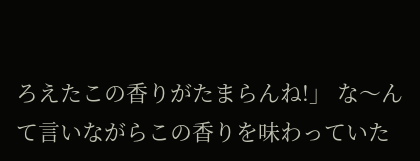ろえたこの香りがたまらんね!」 な〜んて言いながらこの香りを味わっていた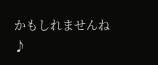かもしれませんね♪